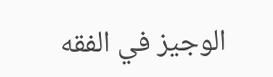الوجیز في الفقه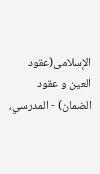الإسلامی(عقود العين و عقود الضمان) - المدرسي،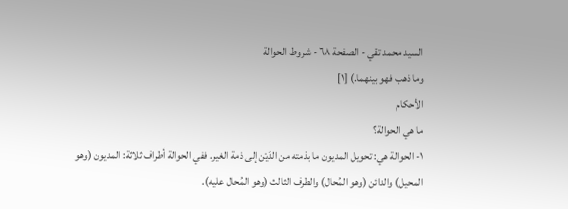السيد محمد تقي - الصفحة ٦٨ - شروط الحوالة
وما ذهب فهو بينهما.) [١]
الأحكام
ما هي الحوالة؟
١- الحوالة هي: تحويل المديون ما بذمته من الدَيْن إلى ذمة الغير. ففي الحوالة أطراف ثلاثة: المديون (وهو المحيل) والدائن (وهو المُحال) والطرف الثالث (وهو المُحال عليه).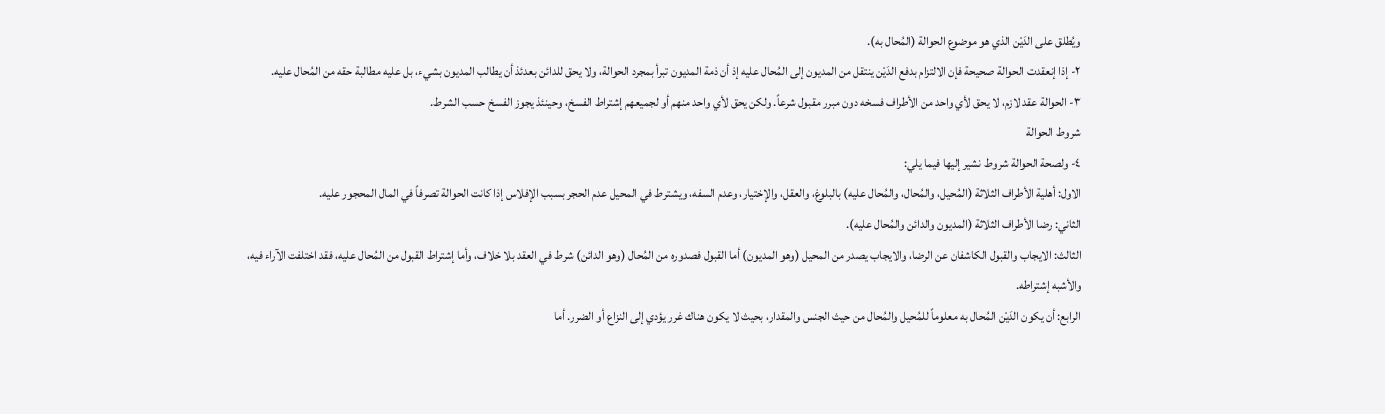ويُطلق على الدَيْن الذي هو موضوع الحوالة (المُحال به).
٢- إذا إنعقدت الحوالة صحيحة فإن الالتزام بدفع الدَيْن ينتقل من المديون إلى المُحال عليه إذ أن ذمة المديون تبرأ بمجرد الحوالة، ولا يحق للدائن بعدئذ أن يطالب المديون بشيء، بل عليه مطالبة حقه من المُحال عليه.
٣- الحوالة عقد لازم، لا يحق لأي واحد من الأطراف فسخه دون مبرر مقبول شرعاً. ولكن يحق لأي واحد منهم أو لجميعهم إشتراط الفسخ، وحينئذ يجوز الفسخ حسب الشرط.
شروط الحوالة
٤- ولصحة الحوالة شروط نشير إليها فيما يلي:
الاول: أهلية الأطراف الثلاثة (المُحيل، والمُحال، والمُحال عليه) بالبلوغ، والعقل، والإختيار، وعدم السفه، ويشترط في المحيل عدم الحجر بسبب الإفلاس إذا كانت الحوالة تصرفاً في المال المحجور عليه.
الثاني: رضا الأطراف الثلاثة (المديون والدائن والمُحال عليه).
الثالث: الايجاب والقبول الكاشفان عن الرضا، والايجاب يصدر من المحيل (وهو المديون) أما القبول فصدوره من المُحال (وهو الدائن) شرط في العقد بلا خلاف، وأما إشتراط القبول من المُحال عليه، فقد اختلفت الآراء فيه، والأشبه إشتراطه.
الرابع: أن يكون الدَيْن المُحال به معلوماً للمُحيل والمُحال من حيث الجنس والمقدار، بحيث لا يكون هناك غرر يؤدي إلى النزاع أو الضرر. أما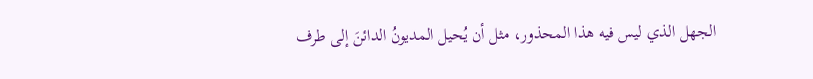الجهل الذي ليس فيه هذا المحذور، مثل أن يُحيل المديونُ الدائنَ إلى طرف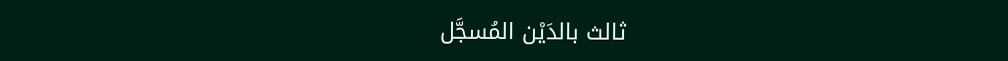ثالث بالدَيْن المُسجَّل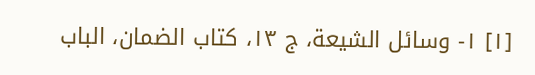[١] ١- وسائل الشيعة، ج ١٣، كتاب الضمان، الباب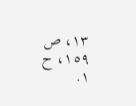١٣، ص ١٥٩، ح ١.